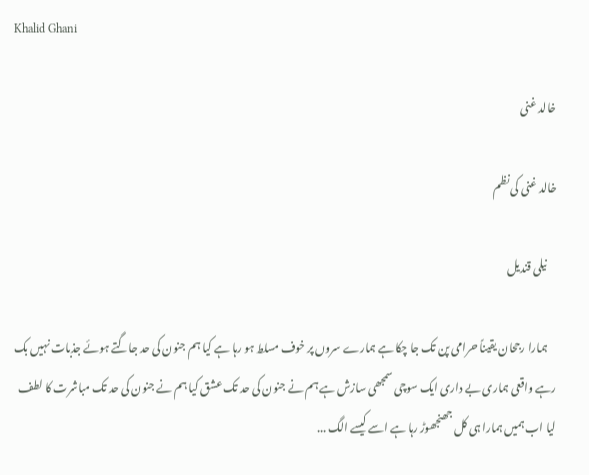Khalid Ghani

خالد غنی

خالد غنی کی نظم

    نیلی قندیل

    ہمارا رجحان یقیناً حرامی پن تک جا چکا ہے ہمارے سروں پر خوف مسلط ہو رہا ہے کیا ہم جنون کی حد جاگتے ہوئے جذبات نہیں بک رہے واقعی ہماری بے داری ایک سوچی سمجھی سازش ہے ہم نے جنون کی حد تک عشق کیا ہم نے جنون کی حد تک مباشرت کا لطف لیا اب ہمیں ہمارا ہی کل جھنجھوڑ رہا ہے اسے کیسے الگ ...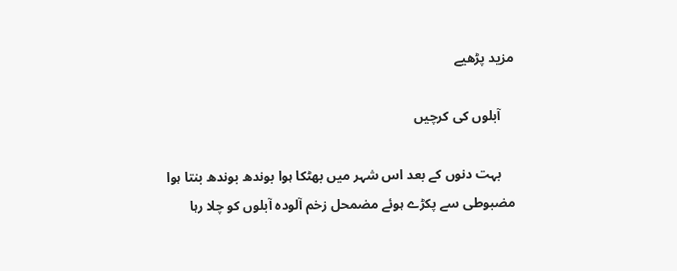مزید پڑھیے

    آبلوں کی کرچیں

    بہت دنوں کے بعد اس شہر میں بھٹکا ہوا بوندھ بوندھ بنتا ہوا مضبوطی سے پکڑے ہوئے مضمحل زخم آلودہ آبلوں کو چلا رہا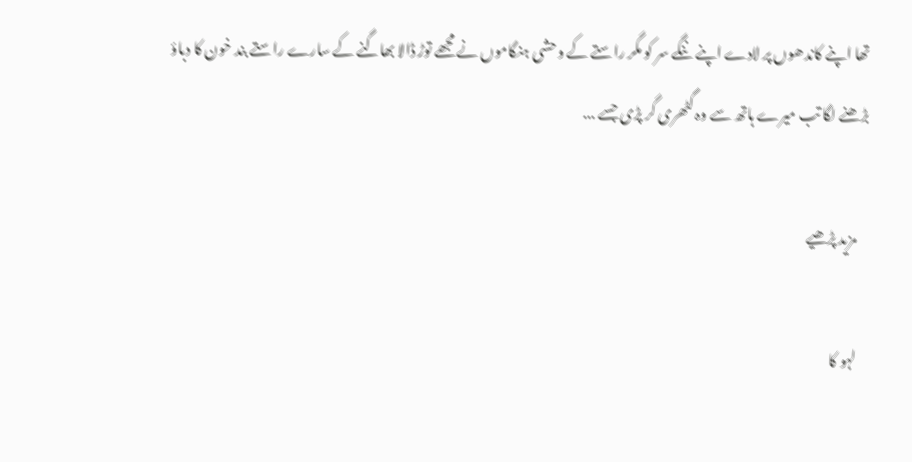تھا اپنے کاندھوں پر لادے اپنے ننگے سر کو مگر راستے کے وحشی ہنگاموں نے مجھے توڑ ڈالا بھاگنے کے سارے راستے بند خون کا دباؤ بڑھنے لگا تب میرے ہاتھ سے وہ گٹھری گر پڑی جسے ...

    مزید پڑھیے

    لہو کا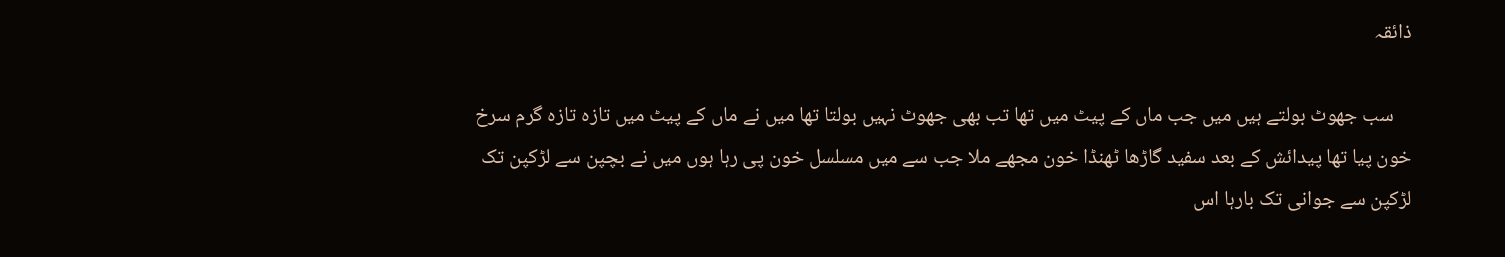ذائقہ

    سب جھوٹ بولتے ہیں میں جب ماں کے پیٹ میں تھا تب بھی جھوٹ نہیں بولتا تھا میں نے ماں کے پیٹ میں تازہ تازہ گرم سرخ خون پیا تھا پیدائش کے بعد سفید گاڑھا ٹھنڈا خون مجھے ملا جب سے میں مسلسل خون پی رہا ہوں میں نے بچپن سے لڑکپن تک لڑکپن سے جوانی تک بارہا اس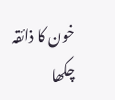خون کا ذائقہ چکھا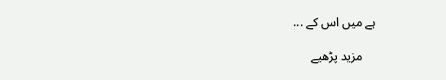ہے میں اس کے ...

    مزید پڑھیے